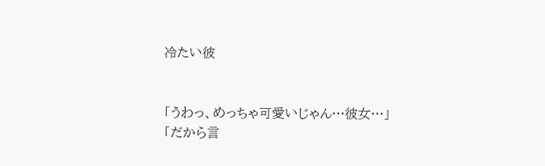冷たい彼


「うわっ、めっちゃ可愛いじゃん…彼女…」
「だから言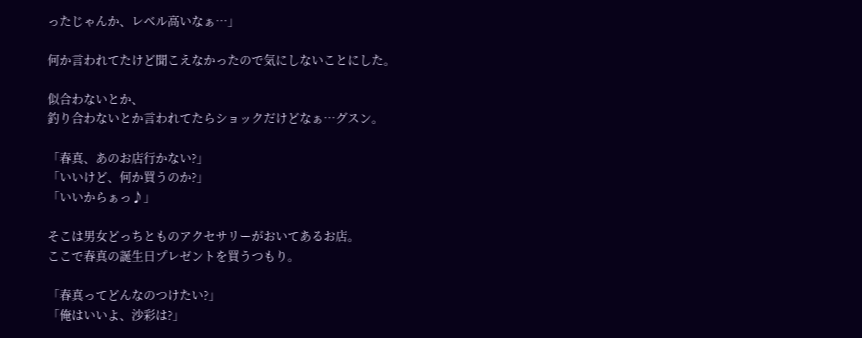ったじゃんか、レベル高いなぁ…」

何か言われてたけど聞こえなかったので気にしないことにした。

似合わないとか、
釣り合わないとか言われてたらショックだけどなぁ…グスン。

「春真、あのお店行かない?」
「いいけど、何か買うのか?」
「いいからぁっ♪」

そこは男女どっちとものアクセサリーがおいてあるお店。
ここで春真の誕生日プレゼントを買うつもり。

「春真ってどんなのつけたい?」
「俺はいいよ、沙彩は?」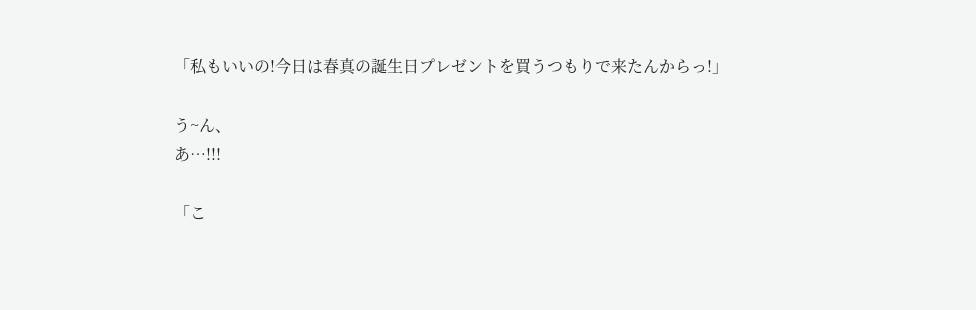「私もいいの!今日は春真の誕生日プレゼントを買うつもりで来たんからっ!」

う~ん、
あ…!!!

「こ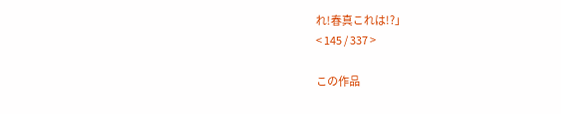れ!春真これは!?」
< 145 / 337 >

この作品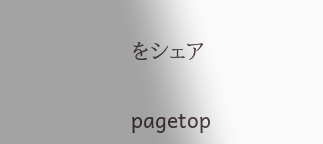をシェア

pagetop